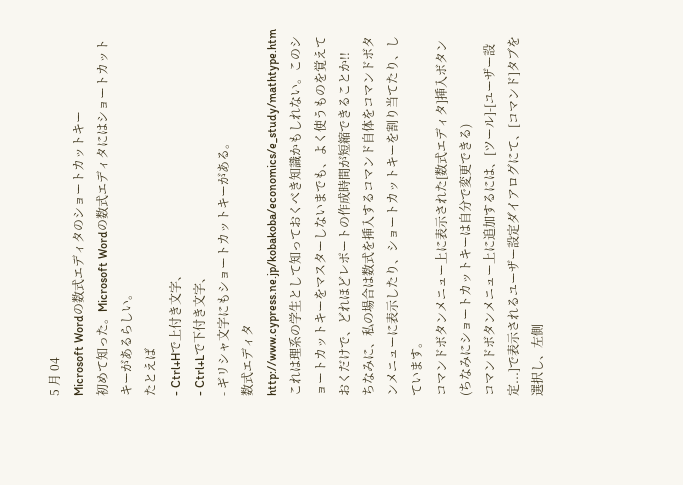5 月 04
Microsoft Wordの数式エディタのショートカットキー
初めて知った。Microsoft Wordの数式エディタにはショートカットキーがあるらしい。
たとえば
- Ctrl+Hで上付き文字、
- Ctrl+Lで下付き文字、
- ギリシャ文字にもショートカットキーがある。
数式エディタ http://www.cypress.ne.jp/kobakoba/economics/e_study/mathtype.htm
これは理系の学生として知っておくべき知識かもしれない。このショートカットキーをマスターしないまでも、よく使うものを覚えておくだけで、どれほどレポートの作成時間が短縮できることか!!
ちなみに、私の場合は数式を挿入するコマンド自体をコマンドボタンメニューに表示したり、ショートカットキーを割り当てたり、しています。
コマンドボタンメニュー上に表示された[数式エディタ]挿入ボタン
(ちなみにショートカットキーは自分で変更できる)
コマンドボタンメニュー上に追加するには、[ツール]-[ユーザー設定...]で表示されるユーザー設定ダイアログにて、[コマンド]タブを選択し、左側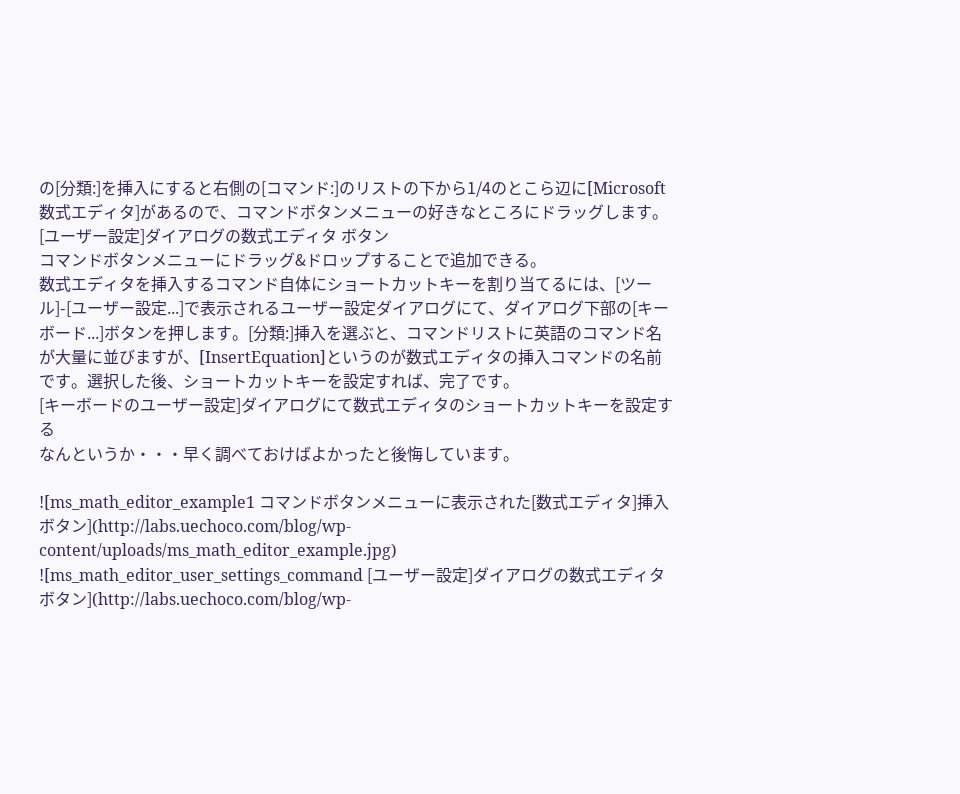の[分類:]を挿入にすると右側の[コマンド:]のリストの下から1/4のとこら辺に[Microsoft 数式エディタ]があるので、コマンドボタンメニューの好きなところにドラッグします。
[ユーザー設定]ダイアログの数式エディタ ボタン
コマンドボタンメニューにドラッグ&ドロップすることで追加できる。
数式エディタを挿入するコマンド自体にショートカットキーを割り当てるには、[ツール]-[ユーザー設定...]で表示されるユーザー設定ダイアログにて、ダイアログ下部の[キーボード...]ボタンを押します。[分類:]挿入を選ぶと、コマンドリストに英語のコマンド名が大量に並びますが、[InsertEquation]というのが数式エディタの挿入コマンドの名前です。選択した後、ショートカットキーを設定すれば、完了です。
[キーボードのユーザー設定]ダイアログにて数式エディタのショートカットキーを設定する
なんというか・・・早く調べておけばよかったと後悔しています。

![ms_math_editor_example1 コマンドボタンメニューに表示された[数式エディタ]挿入ボタン](http://labs.uechoco.com/blog/wp-content/uploads/ms_math_editor_example.jpg)
![ms_math_editor_user_settings_command [ユーザー設定]ダイアログの数式エディタ ボタン](http://labs.uechoco.com/blog/wp-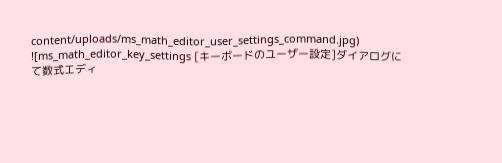content/uploads/ms_math_editor_user_settings_command.jpg)
![ms_math_editor_key_settings [キーボードのユーザー設定]ダイアログにて数式エディ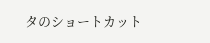タのショートカット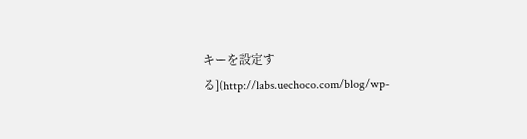キーを設定する](http://labs.uechoco.com/blog/wp-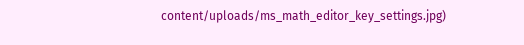content/uploads/ms_math_editor_key_settings.jpg)